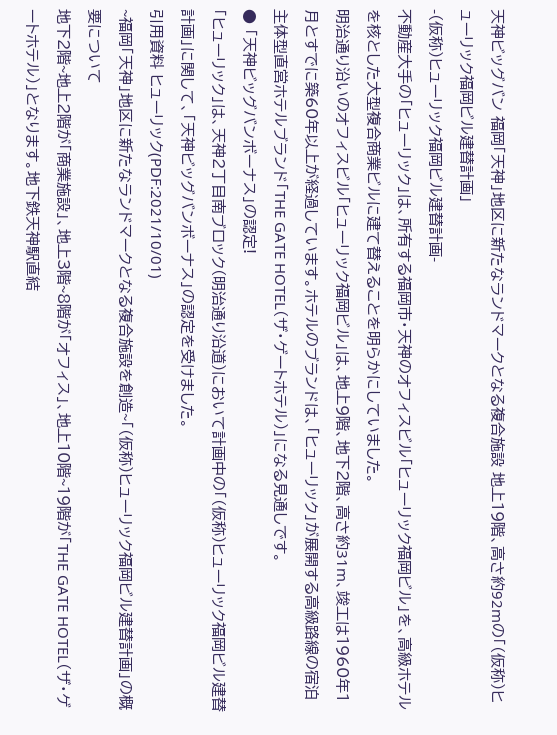天神ビッグバン 福岡「天神」地区に新たなランドマークとなる複合施設 地上19階、高さ約92mの「(仮称)ヒューリック福岡ビル建替計画」
-(仮称)ヒューリック福岡ビル建替計画-
不動産大手の「ヒューリック」は、所有する福岡市・天神のオフィスビル「ヒューリック福岡ビル」を、高級ホテルを核とした大型複合商業ビルに建て替えることを明らかにしていました。
明治通り沿いのオフィスビル「ヒューリック福岡ビル」は、地上9階、地下2階、高さ約31m、竣工は1960年1月とすでに築60年以上が経過しています。ホテルのブランドは、「ヒューリック」が展開する高級路線の宿泊主体型直営ホテルブランド「THE GATE HOTEL(ザ・ゲートホテル)」になる見通しです。
● 「天神ビッグバンボーナス」の認定!
「ヒューリック」は、天神2丁目南ブロック(明治通り沿道)において計画中の「(仮称)ヒューリック福岡ビル建替計画」に関して、「天神ビッグバンボーナス」の認定を受けました。
引用資料 ヒューリック(PDF:2021/10/01)
~福岡「天神」地区に新たなランドマークとなる複合施設を創造~「(仮称)ヒューリック福岡ビル建替計画」の概要について
地下2階~地上2階が「商業施設」、地上3階~8階が「オフィス」、地上10階~19階が「THE GATE HOTEL(ザ・ゲートホテル)」となります。地下鉄天神駅直結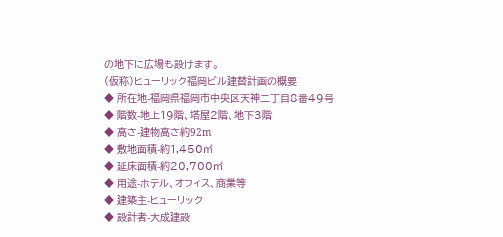の地下に広場も設けます。
(仮称)ヒューリック福岡ビル建替計画の概要
◆ 所在地-福岡県福岡市中央区天神二丁目8番49号
◆ 階数-地上19階、塔屋2階、地下3階
◆ 高さ-建物高さ約92m
◆ 敷地面積-約1,450㎡
◆ 延床面積-約20,700㎡
◆ 用途-ホテル、オフィス、商業等
◆ 建築主-ヒューリック
◆ 設計者-大成建設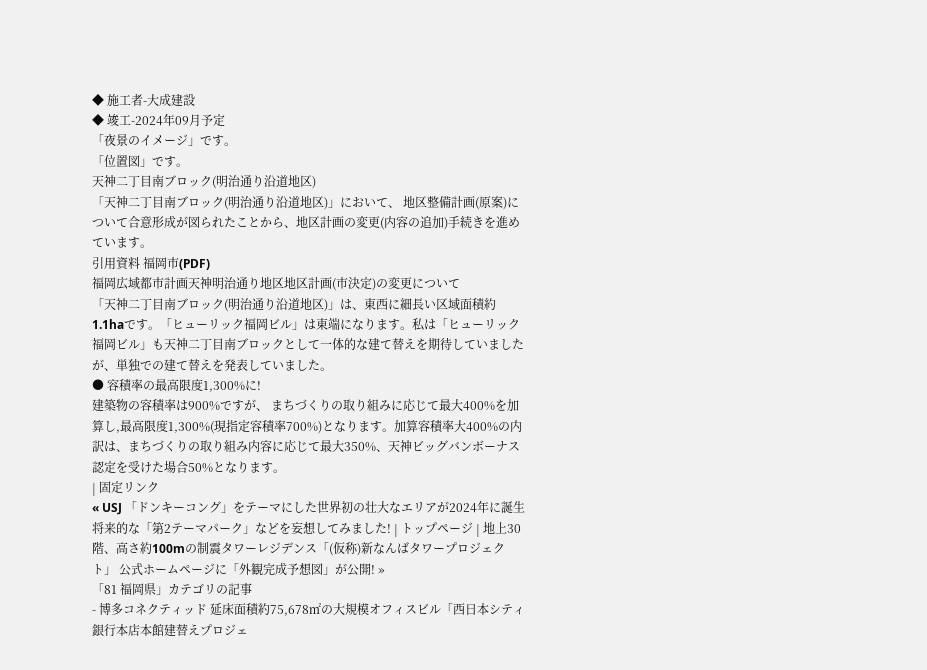◆ 施工者-大成建設
◆ 竣工-2024年09月予定
「夜景のイメージ」です。
「位置図」です。
天神二丁目南ブロック(明治通り沿道地区)
「天神二丁目南ブロック(明治通り沿道地区)」において、 地区整備計画(原案)について合意形成が図られたことから、地区計画の変更(内容の追加)手続きを進めています。
引用資料 福岡市(PDF)
福岡広域都市計画天神明治通り地区地区計画(市決定)の変更について
「天神二丁目南ブロック(明治通り沿道地区)」は、東西に細長い区域面積約1.1haです。「ヒューリック福岡ビル」は東端になります。私は「ヒューリック福岡ビル」も天神二丁目南ブロックとして一体的な建て替えを期待していましたが、単独での建て替えを発表していました。
● 容積率の最高限度1,300%に!
建築物の容積率は900%ですが、 まちづくりの取り組みに応じて最大400%を加算し,最高限度1,300%(現指定容積率700%)となります。加算容積率大400%の内訳は、まちづくりの取り組み内容に応じて最大350%、天神ビッグバンボーナス認定を受けた場合50%となります。
| 固定リンク
« USJ 「ドンキーコング」をテーマにした世界初の壮大なエリアが2024年に誕生 将来的な「第2テーマパーク」などを妄想してみました! | トップページ | 地上30階、高さ約100mの制震タワーレジデンス「(仮称)新なんばタワープロジェクト」 公式ホームページに「外観完成予想図」が公開! »
「81 福岡県」カテゴリの記事
- 博多コネクティッド 延床面積約75,678㎡の大規模オフィスビル「西日本シティ銀行本店本館建替えプロジェ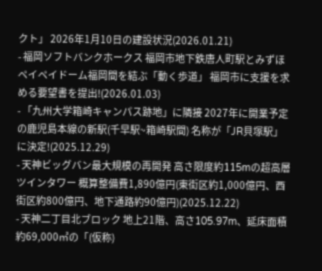クト」 2026年1月10日の建設状況(2026.01.21)
- 福岡ソフトバンクホークス 福岡市地下鉄唐人町駅とみずほペイペイドーム福岡間を結ぶ「動く歩道」 福岡市に支援を求める要望書を提出!(2026.01.03)
- 「九州大学箱崎キャンパス跡地」に隣接 2027年に開業予定の鹿児島本線の新駅(千早駅~箱崎駅間) 名称が「JR貝塚駅」に決定!(2025.12.29)
- 天神ビッグバン最大規模の再開発 高さ限度約115mの超高層ツインタワー 概算整備費1,890億円(東街区約1,000億円、西街区約800億円、地下通路約90億円)(2025.12.22)
- 天神二丁目北ブロック 地上21階、高さ105.97m、延床面積約69,000㎡の「(仮称)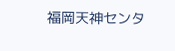福岡天神センタ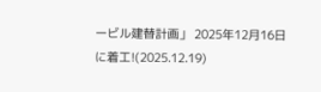ービル建替計画」 2025年12月16日に着工!(2025.12.19)